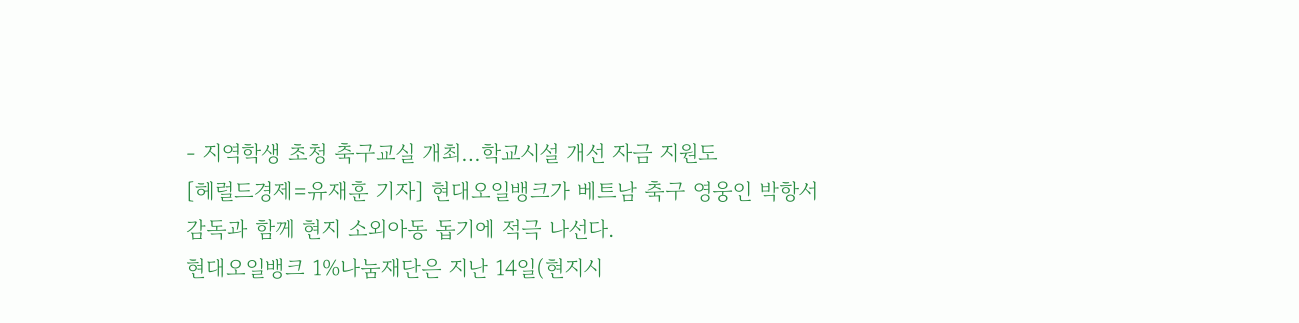- 지역학생 초청 축구교실 개최…학교시설 개선 자금 지원도
[헤럴드경제=유재훈 기자] 현대오일뱅크가 베트남 축구 영웅인 박항서 감독과 함께 현지 소외아동 돕기에 적극 나선다.
현대오일뱅크 1%나눔재단은 지난 14일(현지시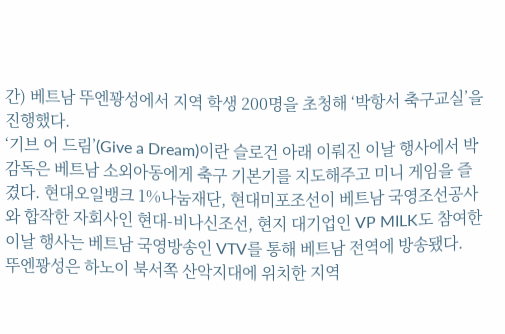간) 베트남 뚜엔꽝성에서 지역 학생 200명을 초청해 ‘박항서 축구교실’을 진행했다.
‘기브 어 드림’(Give a Dream)이란 슬로건 아래 이뤄진 이날 행사에서 박 감독은 베트남 소외아동에게 축구 기본기를 지도해주고 미니 게임을 즐겼다. 현대오일뱅크 1%나눔재단, 현대미포조선이 베트남 국영조선공사와 합작한 자회사인 현대-비나신조선, 현지 대기업인 VP MILK도 참여한 이날 행사는 베트남 국영방송인 VTV를 통해 베트남 전역에 방송됐다.
뚜엔꽝성은 하노이 북서쪽 산악지대에 위치한 지역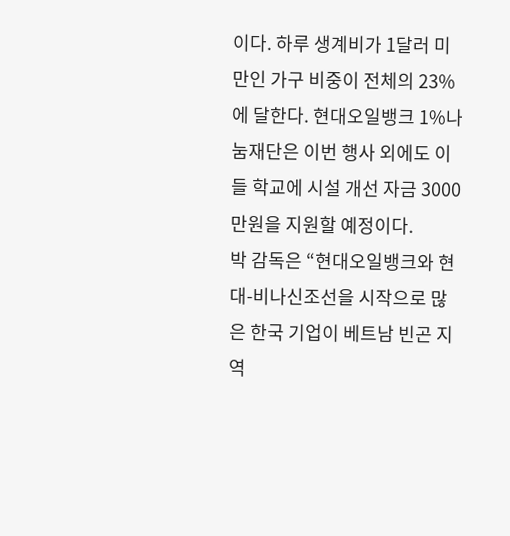이다. 하루 생계비가 1달러 미만인 가구 비중이 전체의 23%에 달한다. 현대오일뱅크 1%나눔재단은 이번 행사 외에도 이들 학교에 시설 개선 자금 3000만원을 지원할 예정이다.
박 감독은 “현대오일뱅크와 현대-비나신조선을 시작으로 많은 한국 기업이 베트남 빈곤 지역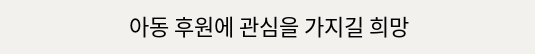아동 후원에 관심을 가지길 희망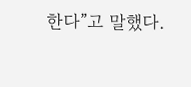한다”고 말했다.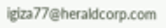igiza77@heraldcorp.com